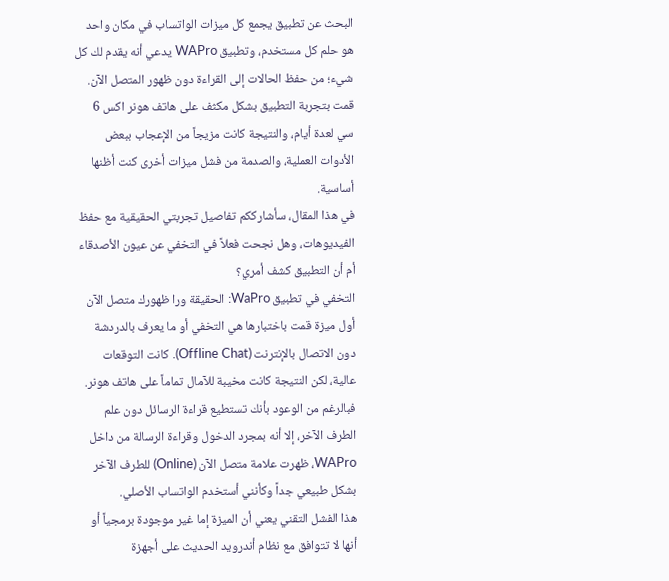البحث عن تطبيق يجمع كل ميزات الواتساب في مكان واحد هو حلم كل مستخدم، وتطبيق WAPro يدعي أنه يقدم لك كل شيء؛ من حفظ الحالات إلى القراءة دون ظهور المتصل الآن.
قمت بتجربة التطبيق بشكل مكثف على هاتف هونر اكس 6 سي لعدة أيام، والنتيجة كانت مزيجاً من الإعجاب ببعض الأدوات العملية، والصدمة من فشل ميزات أخرى كنت أظنها أساسية.
في هذا المقال، سأشارككم تفاصيل تجربتي الحقيقية مع حفظ الفيديوهات، وهل نجحت فعلاً في التخفي عن عيون الأصدقاء أم أن التطبيق كشف أمري؟
التخفي في تطبيق WaPro: الحقيقة ورا ظهورك متصل الآن
أول ميزة قمت باختبارها هي التخفي أو ما يعرف بالدردشة دون الاتصال بالإنترنت (Offline Chat). كانت التوقعات عالية، لكن النتيجة كانت مخيبة للآمال تماماً على هاتف هونر.
فبالرغم من الوعود بأنك تستطيع قراءة الرسائل دون علم الطرف الآخر، إلا أنه بمجرد الدخول وقراءة الرسالة من داخل WAPro، ظهرت علامة متصل الآن (Online) للطرف الآخر بشكل طبيعي جداً وكأنني أستخدم الواتساب الأصلي.
هذا الفشل التقني يعني أن الميزة إما غير موجودة برمجياً أو أنها لا تتوافق مع نظام أندرويد الحديث على أجهزة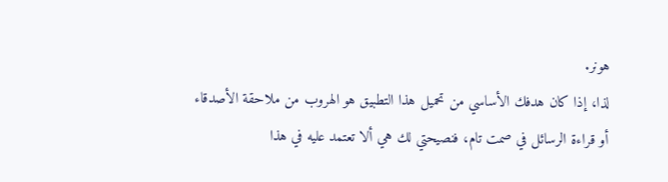هونر.
لذا، إذا كان هدفك الأساسي من تحميل هذا التطبيق هو الهروب من ملاحقة الأصدقاء أو قراءة الرسائل في صمت تام، فنصيحتي لك هي ألا تعتمد عليه في هذا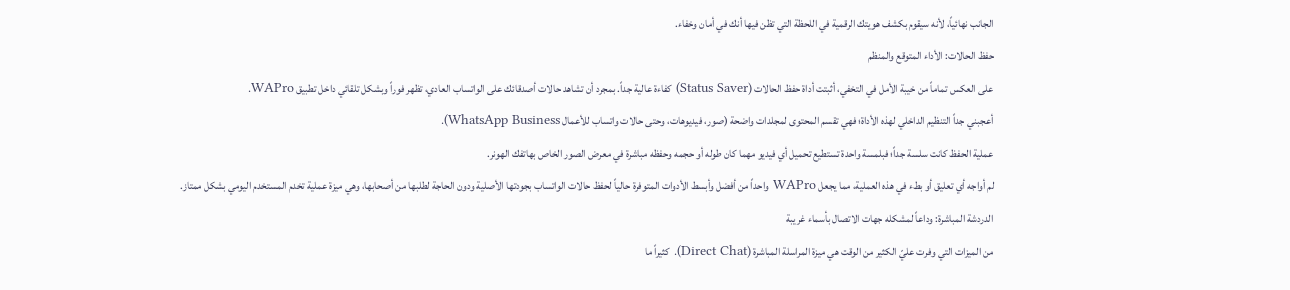الجانب نهائياً، لأنه سيقوم بكشف هويتك الرقمية في اللحظة التي تظن فيها أنك في أمان وخفاء.
حفظ الحالات: الأداء المتوقع والمنظم
على العكس تماماً من خيبة الأمل في التخفي، أثبتت أداة حفظ الحالات (Status Saver) كفاءة عالية جداً. بمجرد أن تشاهد حالات أصدقائك على الواتساب العادي، تظهر فوراً وبشكل تلقائي داخل تطبيق WAPro.
أعجبني جداً التنظيم الداخلي لهذه الأداة؛ فهي تقسم المحتوى لمجلدات واضحة (صور، فيديوهات، وحتى حالات واتساب للأعمال WhatsApp Business).
عملية الحفظ كانت سلسة جداً؛ فبلمسة واحدة تستطيع تحميل أي فيديو مهما كان طوله أو حجمه وحفظه مباشرة في معرض الصور الخاص بهاتفك الهونر.
لم أواجه أي تعليق أو بطء في هذه العملية، مما يجعل WAPro واحداً من أفضل وأبسط الأدوات المتوفرة حالياً لحفظ حالات الواتساب بجودتها الأصلية ودون الحاجة لطلبها من أصحابها، وهي ميزة عملية تخدم المستخدم اليومي بشكل ممتاز.
الدردشة المباشرة: وداعاً لمشكله جهات الاتصال بأسماء غريبة
من الميزات التي وفرت عليّ الكثير من الوقت هي ميزة المراسلة المباشرة (Direct Chat). كثيراً ما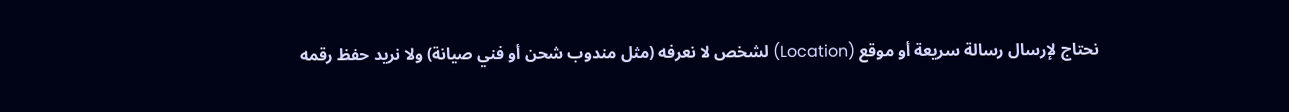نحتاج لإرسال رسالة سريعة أو موقع (Location) لشخص لا نعرفه (مثل مندوب شحن أو فني صيانة) ولا نريد حفظ رقمه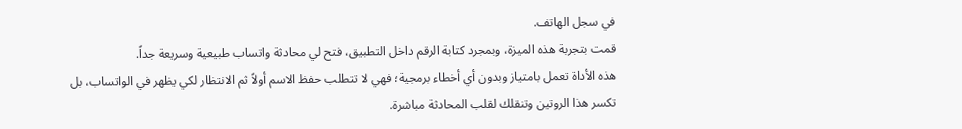في سجل الهاتف.
قمت بتجربة هذه الميزة، وبمجرد كتابة الرقم داخل التطبيق، فتح لي محادثة واتساب طبيعية وسريعة جداً.
هذه الأداة تعمل بامتياز وبدون أي أخطاء برمجية؛ فهي لا تتطلب حفظ الاسم أولاً ثم الانتظار لكي يظهر في الواتساب، بل تكسر هذا الروتين وتنقلك لقلب المحادثة مباشرة.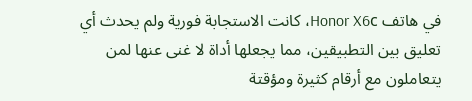في هاتف Honor X6c، كانت الاستجابة فورية ولم يحدث أي تعليق بين التطبيقين، مما يجعلها أداة لا غنى عنها لمن يتعاملون مع أرقام كثيرة ومؤقتة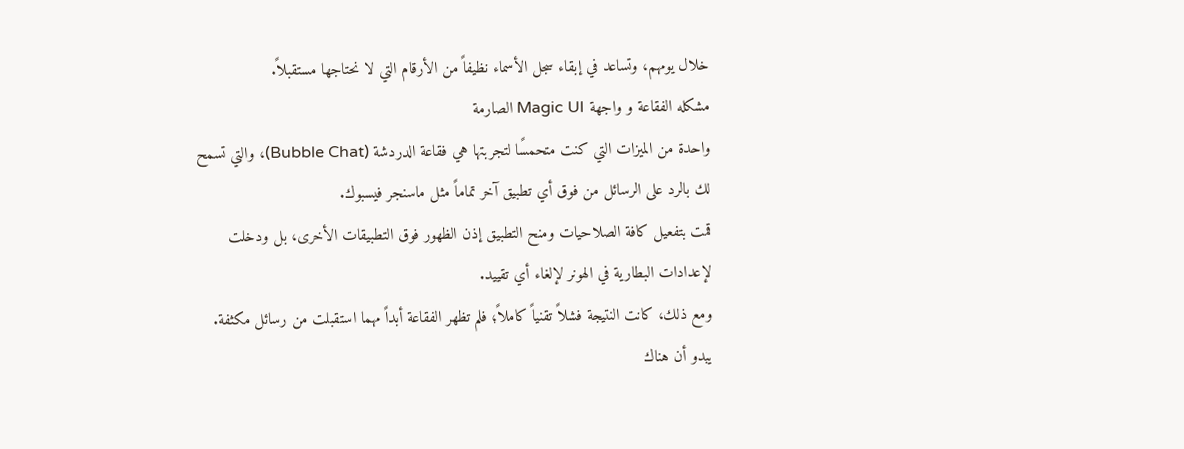خلال يومهم، وتساعد في إبقاء سجل الأسماء نظيفاً من الأرقام التي لا نحتاجها مستقبلاً.
مشكله الفقاعة و واجهة Magic UI الصارمة
واحدة من الميزات التي كنت متحمسًا لتجربتها هي فقاعة الدردشة (Bubble Chat)، والتي تسمح لك بالرد على الرسائل من فوق أي تطبيق آخر تماماً مثل ماسنجر فيسبوك.
قمت بتفعيل كافة الصلاحيات ومنح التطبيق إذن الظهور فوق التطبيقات الأخرى، بل ودخلت لإعدادات البطارية في الهونر لإلغاء أي تقييد.
ومع ذلك، كانت النتيجة فشلاً تقنياً كاملاً؛ فلم تظهر الفقاعة أبداً مهما استقبلت من رسائل مكثفة.
يبدو أن هناك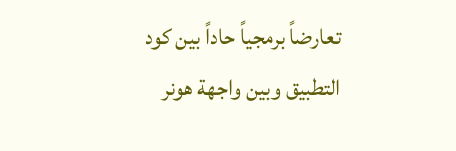تعارضاً برمجياً حاداً بين كود التطبيق وبين واجهة هونر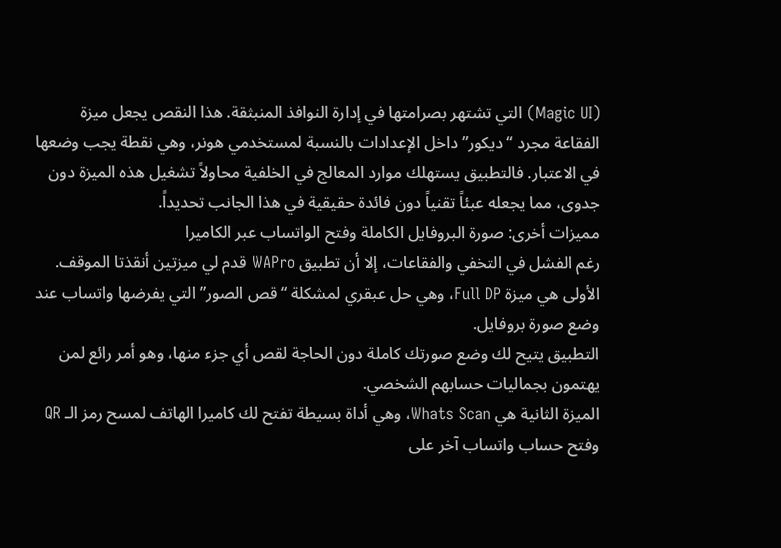(Magic UI) التي تشتهر بصرامتها في إدارة النوافذ المنبثقة. هذا النقص يجعل ميزة الفقاعة مجرد “ديكور” داخل الإعدادات بالنسبة لمستخدمي هونر، وهي نقطة يجب وضعها في الاعتبار. فالتطبيق يستهلك موارد المعالج في الخلفية محاولاً تشغيل هذه الميزة دون جدوى، مما يجعله عبئاً تقنياً دون فائدة حقيقية في هذا الجانب تحديداً.
مميزات أخرى: صورة البروفايل الكاملة وفتح الواتساب عبر الكاميرا
رغم الفشل في التخفي والفقاعات، إلا أن تطبيق WAPro قدم لي ميزتين أنقذتا الموقف.
الأولى هي ميزة Full DP، وهي حل عبقري لمشكلة “قص الصور” التي يفرضها واتساب عند وضع صورة بروفايل.
التطبيق يتيح لك وضع صورتك كاملة دون الحاجة لقص أي جزء منها، وهو أمر رائع لمن يهتمون بجماليات حسابهم الشخصي.
الميزة الثانية هي Whats Scan، وهي أداة بسيطة تفتح لك كاميرا الهاتف لمسح رمز الـ QR وفتح حساب واتساب آخر على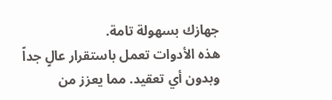جهازك بسهولة تامة.
هذه الأدوات تعمل باستقرار عالٍ جداً وبدون أي تعقيد. مما يعزز من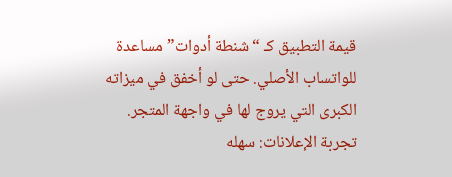قيمة التطبيق كـ “شنطة أدوات” مساعدة للواتساب الأصلي. حتى لو أخفق في ميزاته الكبرى التي يروج لها في واجهة المتجر.
تجربة الإعلانات: سهله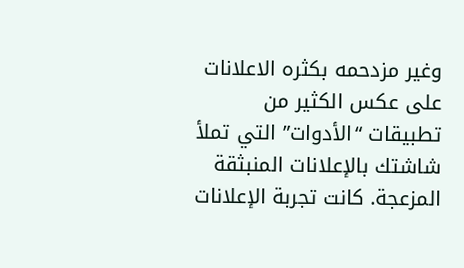وغير مزدحمه بكثره الاعلانات
على عكس الكثير من تطبيقات “الأدوات” التي تملأ شاشتك بالإعلانات المنبثقة المزعجة. كانت تجربة الإعلانات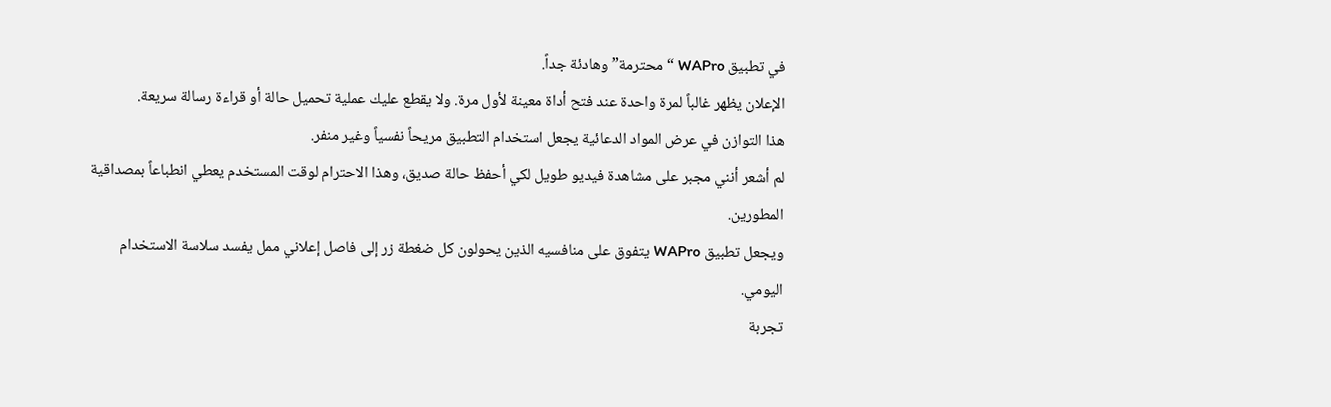في تطبيق WAPro “محترمة” وهادئة جداً.
الإعلان يظهر غالباً لمرة واحدة عند فتح أداة معينة لأول مرة. ولا يقطع عليك عملية تحميل حالة أو قراءة رسالة سريعة.
هذا التوازن في عرض المواد الدعائية يجعل استخدام التطبيق مريحاً نفسياً وغير منفر.
لم أشعر أنني مجبر على مشاهدة فيديو طويل لكي أحفظ حالة صديق، وهذا الاحترام لوقت المستخدم يعطي انطباعاً بمصداقية المطورين.
ويجعل تطبيق WAPro يتفوق على منافسيه الذين يحولون كل ضغطة زر إلى فاصل إعلاني ممل يفسد سلاسة الاستخدام اليومي.
تجربة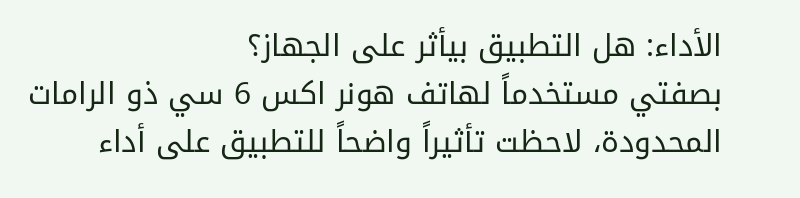الأداء: هل التطبيق بيأثر على الجهاز؟
بصفتي مستخدماً لهاتف هونر اكس 6 سي ذو الرامات المحدودة، لاحظت تأثيراً واضحاً للتطبيق على أداء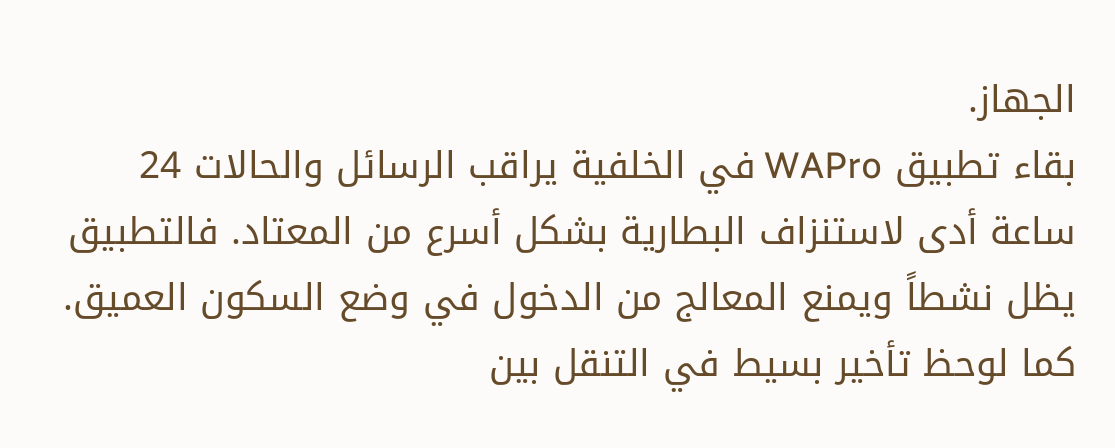الجهاز.
بقاء تطبيق WAPro في الخلفية يراقب الرسائل والحالات 24 ساعة أدى لاستنزاف البطارية بشكل أسرع من المعتاد. فالتطبيق يظل نشطاً ويمنع المعالج من الدخول في وضع السكون العميق.
كما لوحظ تأخير بسيط في التنقل بين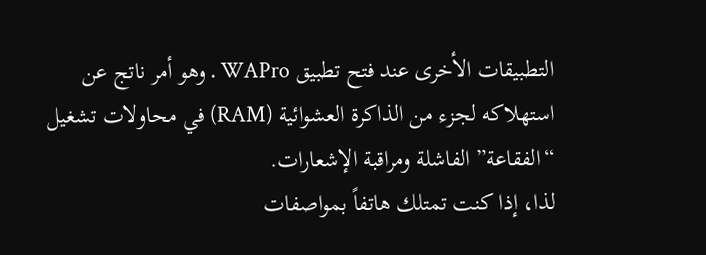التطبيقات الأخرى عند فتح تطبيق WAPro . وهو أمر ناتج عن استهلاكه لجزء من الذاكرة العشوائية (RAM) في محاولات تشغيل “الفقاعة” الفاشلة ومراقبة الإشعارات.
لذا، إذا كنت تمتلك هاتفاً بمواصفات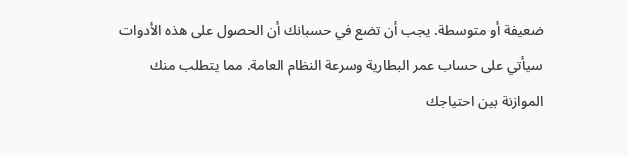ضعيفة أو متوسطة. يجب أن تضع في حسبانك أن الحصول على هذه الأدوات سيأتي على حساب عمر البطارية وسرعة النظام العامة. مما يتطلب منك الموازنة بين احتياجك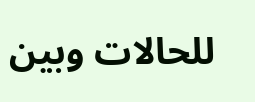للحالات وبين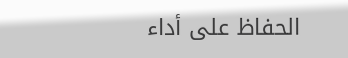الحفاظ على أداء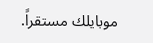موبايلك مستقراً.